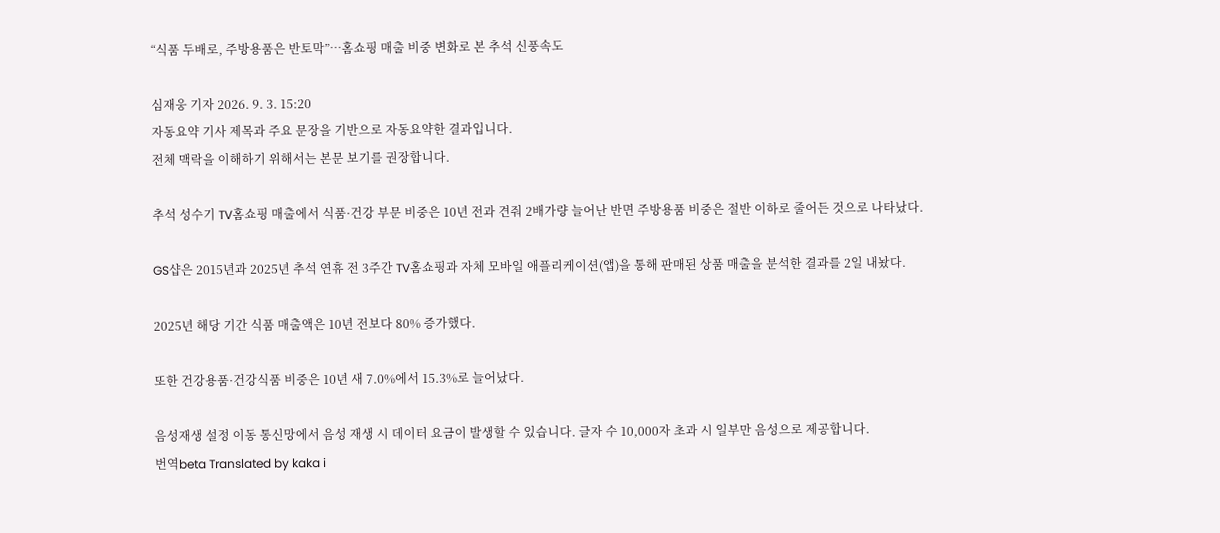“식품 두배로, 주방용품은 반토막”…홈쇼핑 매출 비중 변화로 본 추석 신풍속도

심재웅 기자 2026. 9. 3. 15:20
자동요약 기사 제목과 주요 문장을 기반으로 자동요약한 결과입니다.
전체 맥락을 이해하기 위해서는 본문 보기를 권장합니다.

추석 성수기 TV홈쇼핑 매출에서 식품·건강 부문 비중은 10년 전과 견줘 2배가량 늘어난 반면 주방용품 비중은 절반 이하로 줄어든 것으로 나타났다.

GS샵은 2015년과 2025년 추석 연휴 전 3주간 TV홈쇼핑과 자체 모바일 애플리케이션(앱)을 통해 판매된 상품 매출을 분석한 결과를 2일 내놨다.

2025년 해당 기간 식품 매출액은 10년 전보다 80% 증가했다.

또한 건강용품·건강식품 비중은 10년 새 7.0%에서 15.3%로 늘어났다.

음성재생 설정 이동 통신망에서 음성 재생 시 데이터 요금이 발생할 수 있습니다. 글자 수 10,000자 초과 시 일부만 음성으로 제공합니다.
번역beta Translated by kaka i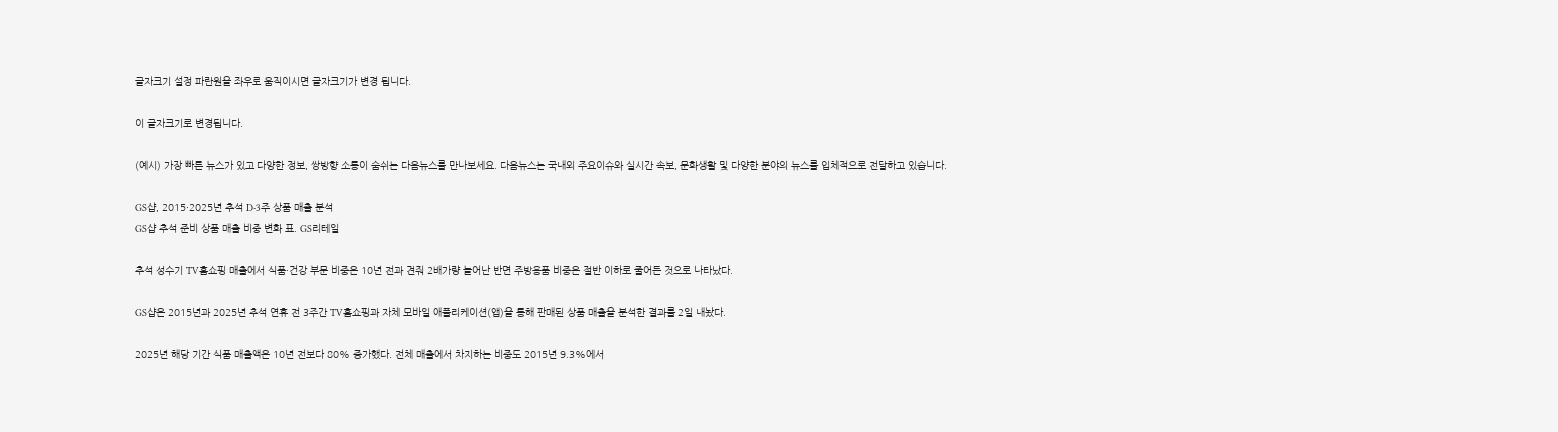글자크기 설정 파란원을 좌우로 움직이시면 글자크기가 변경 됩니다.

이 글자크기로 변경됩니다.

(예시) 가장 빠른 뉴스가 있고 다양한 정보, 쌍방향 소통이 숨쉬는 다음뉴스를 만나보세요. 다음뉴스는 국내외 주요이슈와 실시간 속보, 문화생활 및 다양한 분야의 뉴스를 입체적으로 전달하고 있습니다.

GS샵, 2015·2025년 추석 D-3주 상품 매출 분석
GS샵 추석 준비 상품 매출 비중 변화 표. GS리테일

추석 성수기 TV홈쇼핑 매출에서 식품·건강 부문 비중은 10년 전과 견줘 2배가량 늘어난 반면 주방용품 비중은 절반 이하로 줄어든 것으로 나타났다.

GS샵은 2015년과 2025년 추석 연휴 전 3주간 TV홈쇼핑과 자체 모바일 애플리케이션(앱)을 통해 판매된 상품 매출을 분석한 결과를 2일 내놨다.

2025년 해당 기간 식품 매출액은 10년 전보다 80% 증가했다. 전체 매출에서 차지하는 비중도 2015년 9.3%에서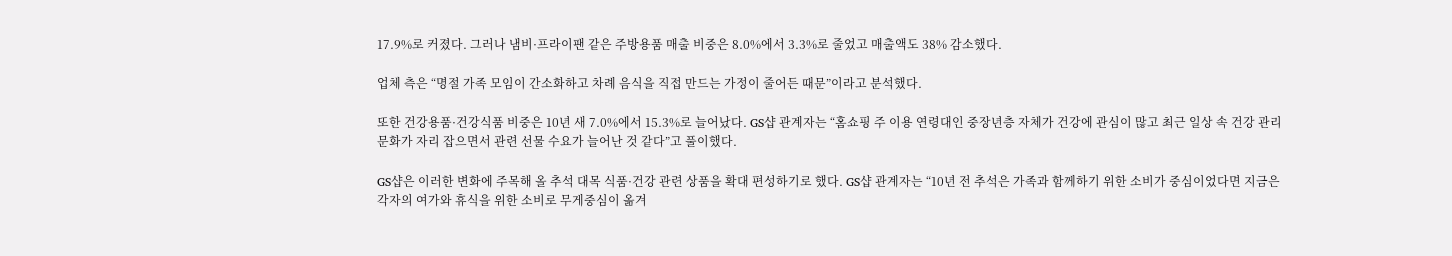17.9%로 커졌다. 그러나 냄비·프라이팬 같은 주방용품 매출 비중은 8.0%에서 3.3%로 줄었고 매출액도 38% 감소했다.

업체 측은 “명절 가족 모임이 간소화하고 차례 음식을 직접 만드는 가정이 줄어든 때문”이라고 분석했다.

또한 건강용품·건강식품 비중은 10년 새 7.0%에서 15.3%로 늘어났다. GS샵 관계자는 “홈쇼핑 주 이용 연령대인 중장년층 자체가 건강에 관심이 많고 최근 일상 속 건강 관리 문화가 자리 잡으면서 관련 선물 수요가 늘어난 것 같다”고 풀이했다.

GS샵은 이러한 변화에 주목해 올 추석 대목 식품·건강 관련 상품을 확대 편성하기로 했다. GS샵 관계자는 “10년 전 추석은 가족과 함께하기 위한 소비가 중심이었다면 지금은 각자의 여가와 휴식을 위한 소비로 무게중심이 옮겨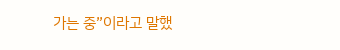가는 중”이라고 말했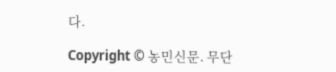다.

Copyright © 농민신문. 무단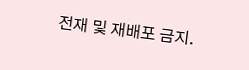전재 및 재배포 금지.